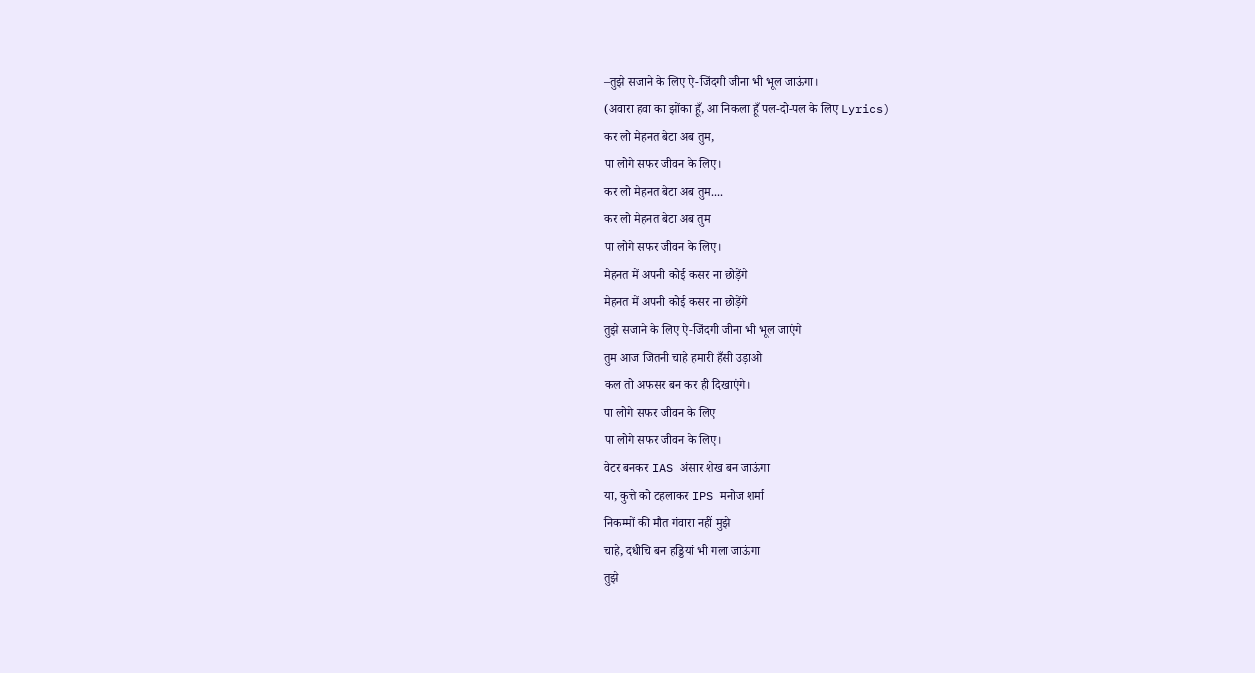–तुझे सजाने के लिए ऐ-जिंदगी जीना भी भूल जाऊंगा।
(अवारा हवा का झोंका हूँ, आ निकला हूँ पल-दो-पल के लिए Lyrics)
कर लो मेहनत बेटा अब तुम,
पा लोगे सफर जीवन के लिए।
कर लो मेहनत बेटा अब तुम....
कर लो मेहनत बेटा अब तुम
पा लोगे सफर जीवन के लिए।
मेहनत में अपनी कोई कसर ना छोड़ेंगे
मेहनत में अपनी कोई कसर ना छोड़ेंगे
तुझे सजाने के लिए ऐ-जिंदगी जीना भी भूल जाएंगे
तुम आज जितनी चाहे हमारी हँसी उड़ाओ
कल तो अफसर बन कर ही दिखाएंगे।
पा लोगे सफर जीवन के लिए
पा लोगे सफर जीवन के लिए।
वेटर बनकर IAS अंसार शेख बन जाऊंगा
या, कुत्ते को टहलाकर IPS मनोज शर्मा
निकम्मों की मौत गंवारा नहीं मुझे
चाहे, दधीचि बन हड्डियां भी गला जाऊंगा
तुझे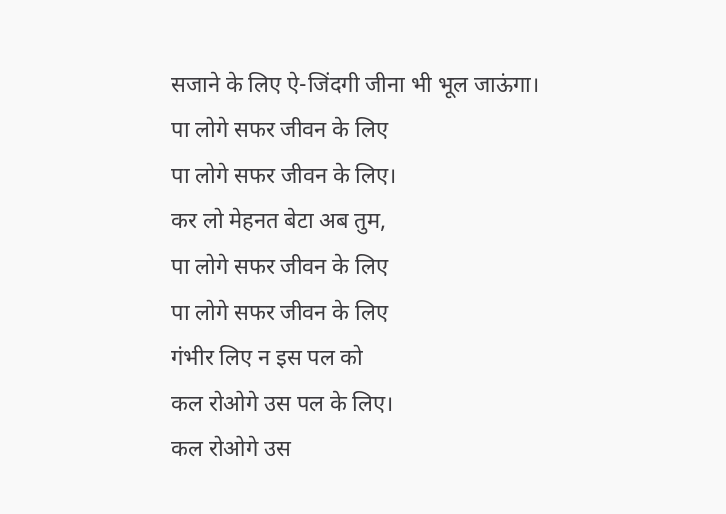सजाने के लिए ऐ-जिंदगी जीना भी भूल जाऊंगा।
पा लोगे सफर जीवन के लिए
पा लोगे सफर जीवन के लिए।
कर लो मेहनत बेटा अब तुम,
पा लोगे सफर जीवन के लिए
पा लोगे सफर जीवन के लिए
गंभीर लिए न इस पल को
कल रोओगे उस पल के लिए।
कल रोओगे उस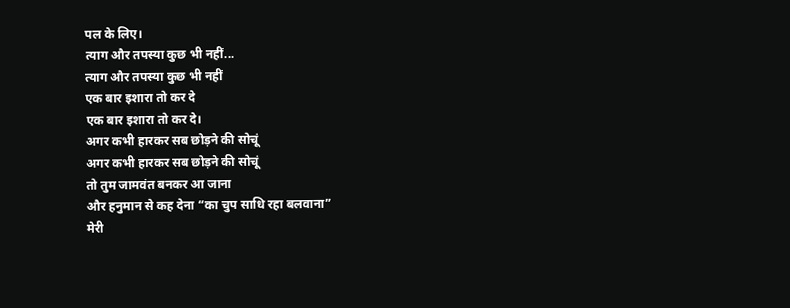पल के लिए।
त्याग और तपस्या कुछ भी नहीं...
त्याग और तपस्या कुछ भी नहीं
एक बार इशारा तो कर दे
एक बार इशारा तो कर दे।
अगर कभी हारकर सब छोड़ने की सोचूं
अगर कभी हारकर सब छोड़ने की सोचूं
तो तुम जामवंत बनकर आ जाना
और हनुमान से कह देना “का चुप साधि रहा बलवाना”
मेरी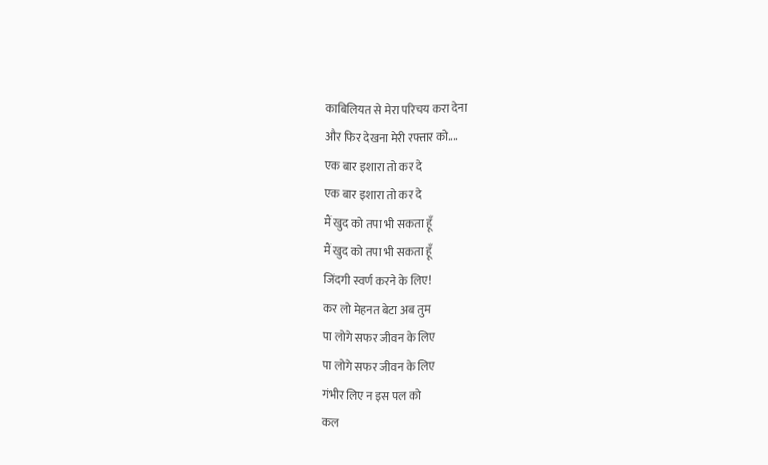काबिलियत से मेरा परिचय करा देना
और फिर देखना मेरी रफ्तार को....
एक बार इशारा तो कर दे
एक बार इशारा तो कर दे
मैं खुद को तपा भी सकता हूँ
मैं खुद को तपा भी सकता हूँ
जिंदगी स्वर्ण करने के लिए!
कर लो मेहनत बेटा अब तुम
पा लोगे सफर जीवन के लिए
पा लोगे सफर जीवन के लिए
गंभीर लिए न इस पल को
कल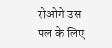रोओगे उस पल के लिए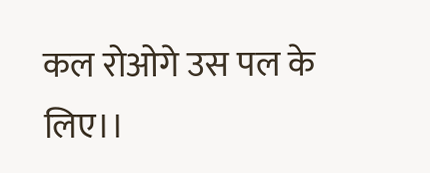कल रोओगे उस पल के लिए।।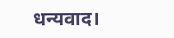धन्यवाद।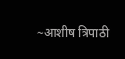~आशीष त्रिपाठी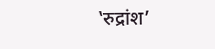‛रुद्रांश’